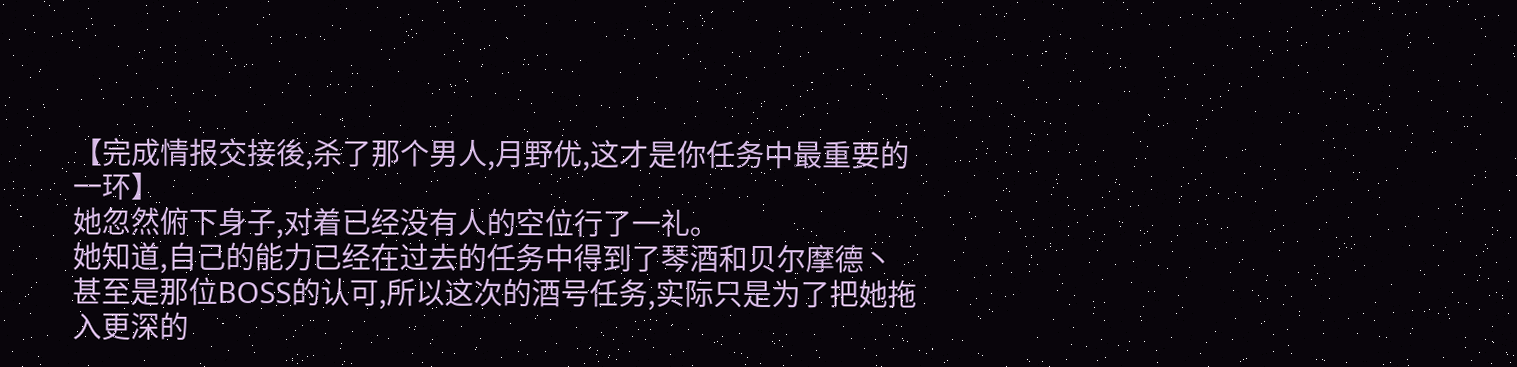【完成情报交接後,杀了那个男人,月野优,这才是你任务中最重要的一环】
她忽然俯下身子,对着已经没有人的空位行了一礼。
她知道,自己的能力已经在过去的任务中得到了琴酒和贝尔摩德丶甚至是那位BOSS的认可,所以这次的酒号任务,实际只是为了把她拖入更深的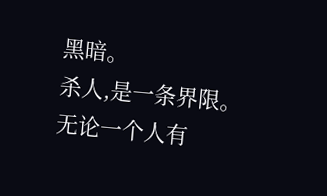黑暗。
杀人,是一条界限。
无论一个人有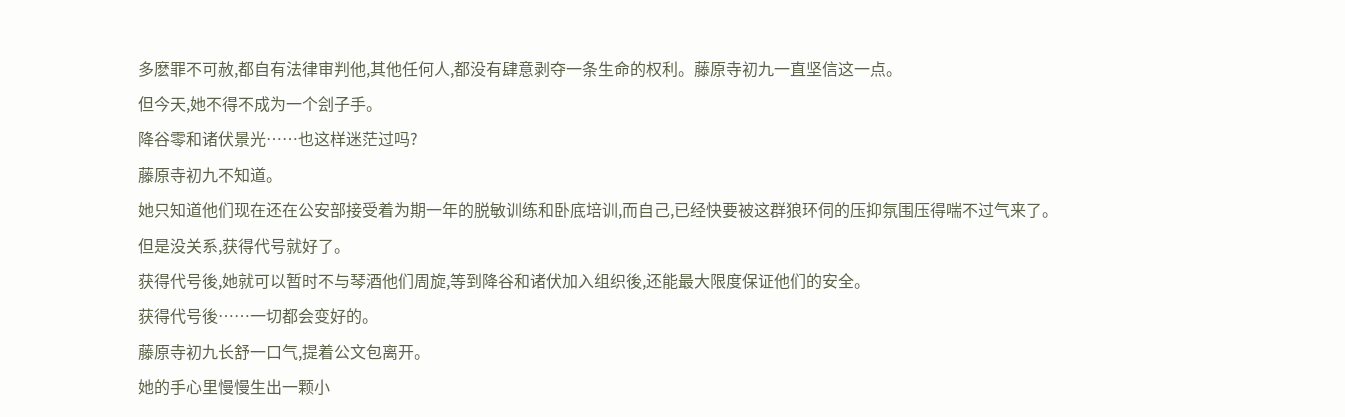多麽罪不可赦,都自有法律审判他,其他任何人,都没有肆意剥夺一条生命的权利。藤原寺初九一直坚信这一点。
但今天,她不得不成为一个刽子手。
降谷零和诸伏景光……也这样迷茫过吗?
藤原寺初九不知道。
她只知道他们现在还在公安部接受着为期一年的脱敏训练和卧底培训,而自己,已经快要被这群狼环伺的压抑氛围压得喘不过气来了。
但是没关系,获得代号就好了。
获得代号後,她就可以暂时不与琴酒他们周旋,等到降谷和诸伏加入组织後,还能最大限度保证他们的安全。
获得代号後……一切都会变好的。
藤原寺初九长舒一口气,提着公文包离开。
她的手心里慢慢生出一颗小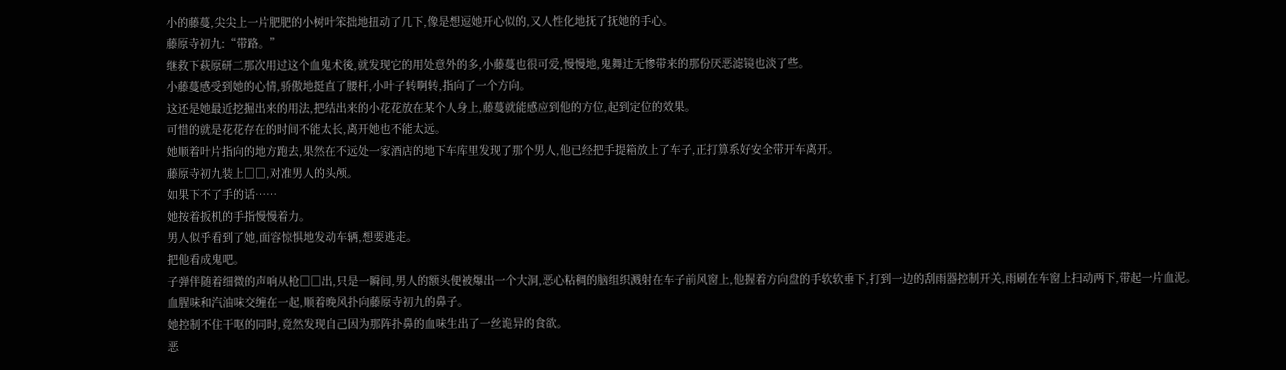小的藤蔓,尖尖上一片肥肥的小树叶笨拙地扭动了几下,像是想逗她开心似的,又人性化地抚了抚她的手心。
藤原寺初九:“带路。”
继救下萩原研二那次用过这个血鬼术後,就发现它的用处意外的多,小藤蔓也很可爱,慢慢地,鬼舞辻无惨带来的那份厌恶滤镜也淡了些。
小藤蔓感受到她的心情,骄傲地挺直了腰杆,小叶子转啊转,指向了一个方向。
这还是她最近挖掘出来的用法,把结出来的小花花放在某个人身上,藤蔓就能感应到他的方位,起到定位的效果。
可惜的就是花花存在的时间不能太长,离开她也不能太远。
她顺着叶片指向的地方跑去,果然在不远处一家酒店的地下车库里发现了那个男人,他已经把手提箱放上了车子,正打算系好安全带开车离开。
藤原寺初九装上□□,对准男人的头颅。
如果下不了手的话……
她按着扳机的手指慢慢着力。
男人似乎看到了她,面容惊惧地发动车辆,想要逃走。
把他看成鬼吧。
子弹伴随着细微的声响从枪□□出,只是一瞬间,男人的额头便被爆出一个大洞,恶心粘稠的脑组织溅射在车子前风窗上,他握着方向盘的手软软垂下,打到一边的刮雨器控制开关,雨刷在车窗上扫动两下,带起一片血泥。
血腥味和汽油味交缠在一起,顺着晚风扑向藤原寺初九的鼻子。
她控制不住干呕的同时,竟然发现自己因为那阵扑鼻的血味生出了一丝诡异的食欲。
恶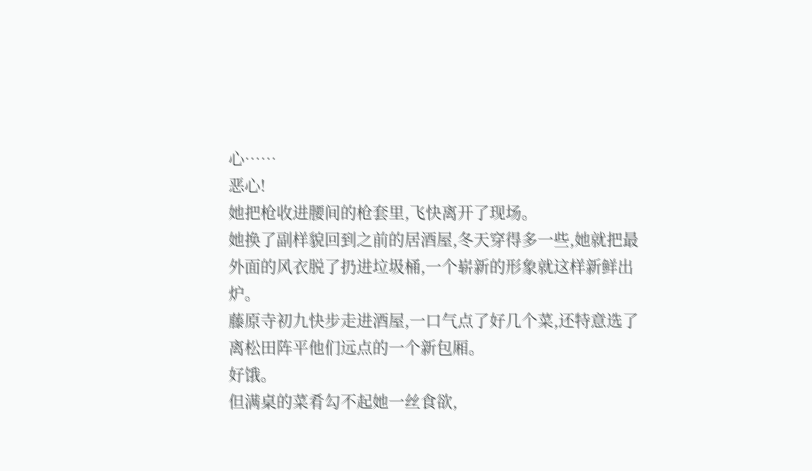心……
恶心!
她把枪收进腰间的枪套里,飞快离开了现场。
她换了副样貌回到之前的居酒屋,冬天穿得多一些,她就把最外面的风衣脱了扔进垃圾桶,一个崭新的形象就这样新鲜出炉。
藤原寺初九快步走进酒屋,一口气点了好几个菜,还特意选了离松田阵平他们远点的一个新包厢。
好饿。
但满桌的菜肴勾不起她一丝食欲,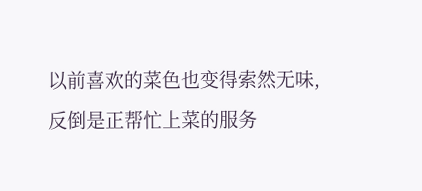以前喜欢的菜色也变得索然无味,反倒是正帮忙上菜的服务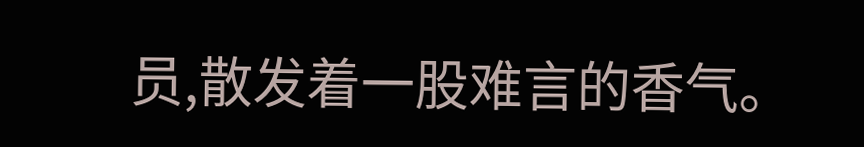员,散发着一股难言的香气。